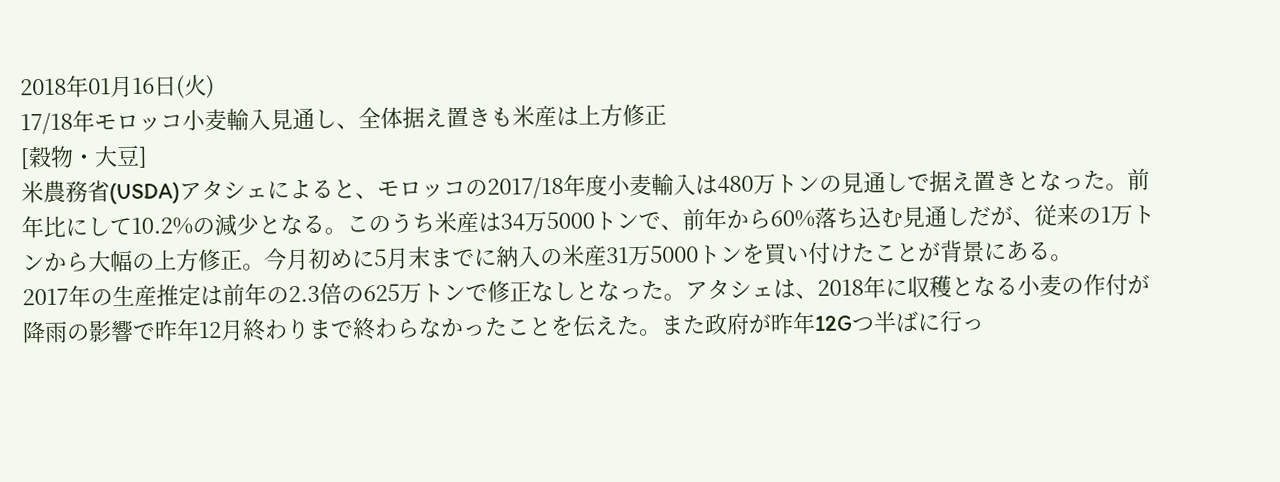2018年01月16日(火)
17/18年モロッコ小麦輸入見通し、全体据え置きも米産は上方修正
[穀物・大豆]
米農務省(USDA)アタシェによると、モロッコの2017/18年度小麦輸入は480万トンの見通しで据え置きとなった。前年比にして10.2%の減少となる。このうち米産は34万5000トンで、前年から60%落ち込む見通しだが、従来の1万トンから大幅の上方修正。今月初めに5月末までに納入の米産31万5000トンを買い付けたことが背景にある。
2017年の生産推定は前年の2.3倍の625万トンで修正なしとなった。アタシェは、2018年に収穫となる小麦の作付が降雨の影響で昨年12月終わりまで終わらなかったことを伝えた。また政府が昨年12Gつ半ばに行っ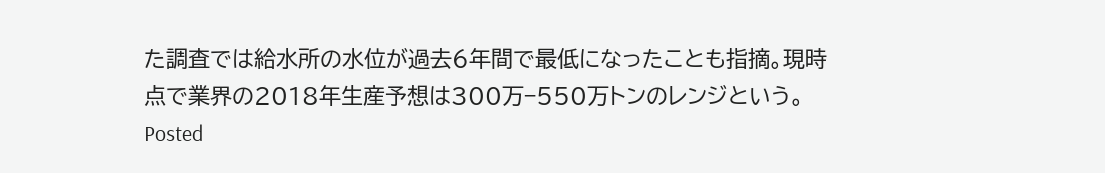た調査では給水所の水位が過去6年間で最低になったことも指摘。現時点で業界の2018年生産予想は300万−550万トンのレンジという。
Posted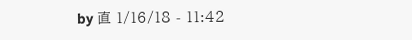by 直 1/16/18 - 11:42